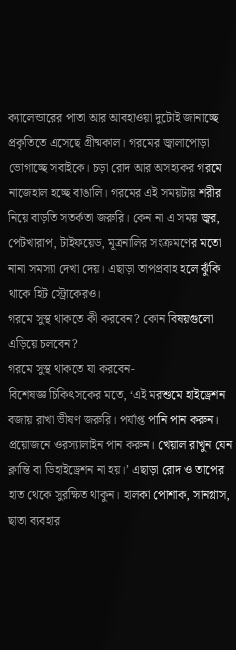ক্যালেন্ডারের পাতা আর আবহাওয়া দুটোই জানাচ্ছে প্রকৃতিতে এসেছে গ্রীষ্মকাল। গরমের জ্বালাপোড়া ভোগাচ্ছে সবাইকে। চড়া রোদ আর অসহ্যকর গরমে নাজেহাল হচ্ছে বাঙালি। গরমের এই সময়টায় শরীর নিয়ে বাড়তি সতর্কতা জরুরি। কেন না এ সময় জ্বর, পেটখারাপ, টাইফয়েড, মূত্রনালির সংক্রমণের মতো নানা সমস্যা দেখা দেয়। এছাড়া তাপপ্রবাহ হলে ঝুঁকি থাকে হিট স্ট্রোকেরও।
গরমে সুস্থ থাকতে কী করবেন? কোন বিষয়গুলো এড়িয়ে চলবেন?
গরমে সুস্থ থাকতে যা করবেন-
বিশেষজ্ঞ চিকিৎসকের মতে, ‘এই মরশুমে হাইড্রেশন বজায় রাখা ভীষণ জরুরি। পর্যাপ্ত পানি পান করুন। প্রয়োজনে ওরস্যালাইন পান করুন। খেয়াল রাখুন যেন ক্লান্তি বা ডিহাইড্রেশন না হয়।’ এছাড়া রোদ ও তাপের হাত থেকে সুরক্ষিত থাকুন। হালকা পোশাক, সানগ্লাস, ছাতা ব্যবহার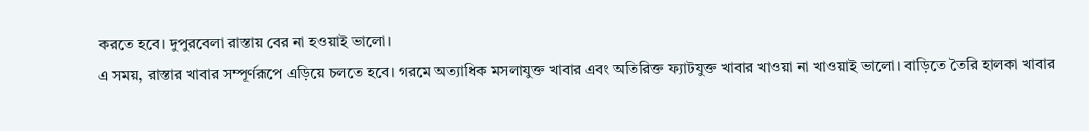করতে হবে। দুপুরবেলা রাস্তায় বের না হওয়াই ভালো।
এ সময়, রাস্তার খাবার সম্পূর্ণরূপে এড়িয়ে চলতে হবে। গরমে অত্যাধিক মসলাযুক্ত খাবার এবং অতিরিক্ত ফ্যাটযুক্ত খাবার খাওয়া না খাওয়াই ভালো। বাড়িতে তৈরি হালকা খাবার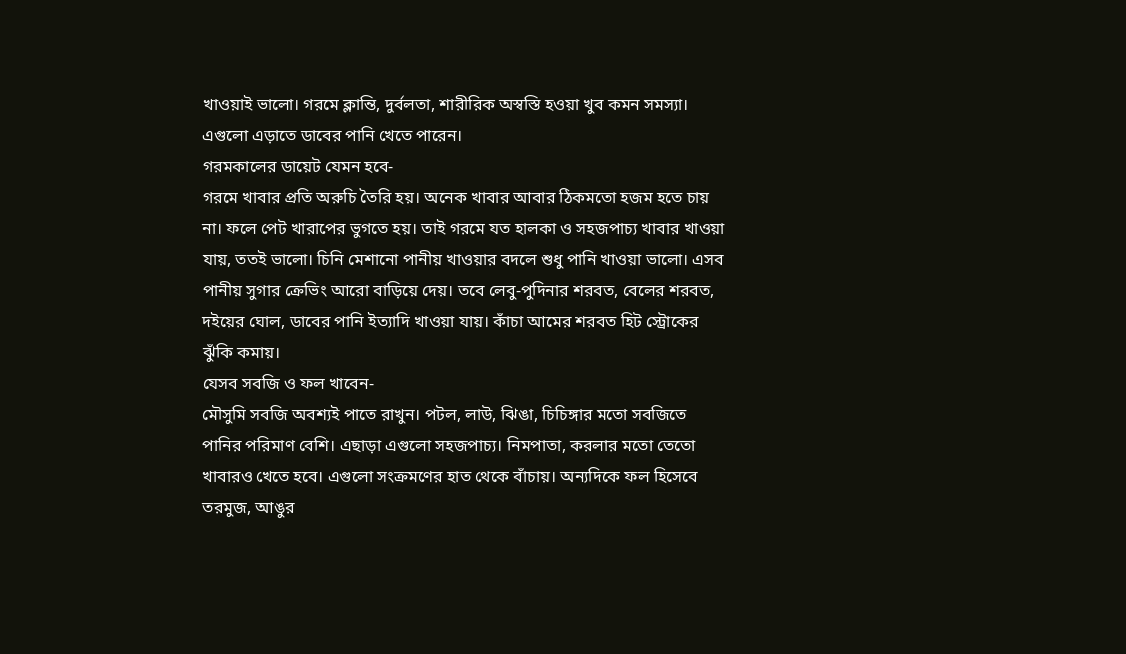খাওয়াই ভালো। গরমে ক্লান্তি, দুর্বলতা, শারীরিক অস্বস্তি হওয়া খুব কমন সমস্যা। এগুলো এড়াতে ডাবের পানি খেতে পারেন।
গরমকালের ডায়েট যেমন হবে-
গরমে খাবার প্রতি অরুচি তৈরি হয়। অনেক খাবার আবার ঠিকমতো হজম হতে চায় না। ফলে পেট খারাপের ভুগতে হয়। তাই গরমে যত হালকা ও সহজপাচ্য খাবার খাওয়া যায়, ততই ভালো। চিনি মেশানো পানীয় খাওয়ার বদলে শুধু পানি খাওয়া ভালো। এসব পানীয় সুগার ক্রেভিং আরো বাড়িয়ে দেয়। তবে লেবু-পুদিনার শরবত, বেলের শরবত, দইয়ের ঘোল, ডাবের পানি ইত্যাদি খাওয়া যায়। কাঁচা আমের শরবত হিট স্ট্রোকের ঝুঁকি কমায়।
যেসব সবজি ও ফল খাবেন-
মৌসুমি সবজি অবশ্যই পাতে রাখুন। পটল, লাউ, ঝিঙা, চিচিঙ্গার মতো সবজিতে পানির পরিমাণ বেশি। এছাড়া এগুলো সহজপাচ্য। নিমপাতা, করলার মতো তেতো খাবারও খেতে হবে। এগুলো সংক্রমণের হাত থেকে বাঁচায়। অন্যদিকে ফল হিসেবে তরমুজ, আঙুর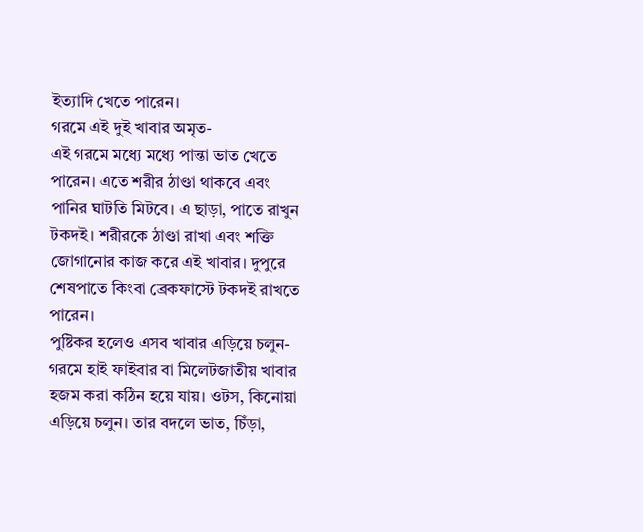ইত্যাদি খেতে পারেন।
গরমে এই দুই খাবার অমৃত-
এই গরমে মধ্যে মধ্যে পান্তা ভাত খেতে পারেন। এতে শরীর ঠাণ্ডা থাকবে এবং পানির ঘাটতি মিটবে। এ ছাড়া, পাতে রাখুন টকদই। শরীরকে ঠাণ্ডা রাখা এবং শক্তি জোগানোর কাজ করে এই খাবার। দুপুরে শেষপাতে কিংবা ব্রেকফাস্টে টকদই রাখতে পারেন।
পুষ্টিকর হলেও এসব খাবার এড়িয়ে চলুন-
গরমে হাই ফাইবার বা মিলেটজাতীয় খাবার হজম করা কঠিন হয়ে যায়। ওটস, কিনোয়া এড়িয়ে চলুন। তার বদলে ভাত, চিঁড়া,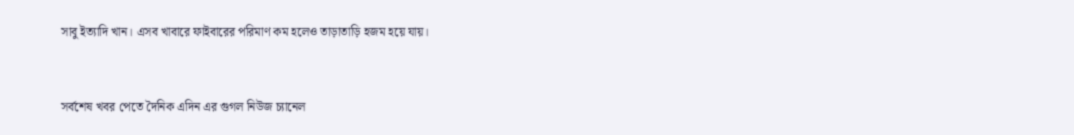সাবু ইত্যাদি খান। এসব খাবারে ফাইবারের পরিমাণ কম হলেও তাড়াতাড়ি হজম হয়ে যায়।


সর্বশেষ খবর পেতে দৈনিক এদিন এর গুগল নিউজ চ্যানেল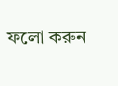ফলো করুন